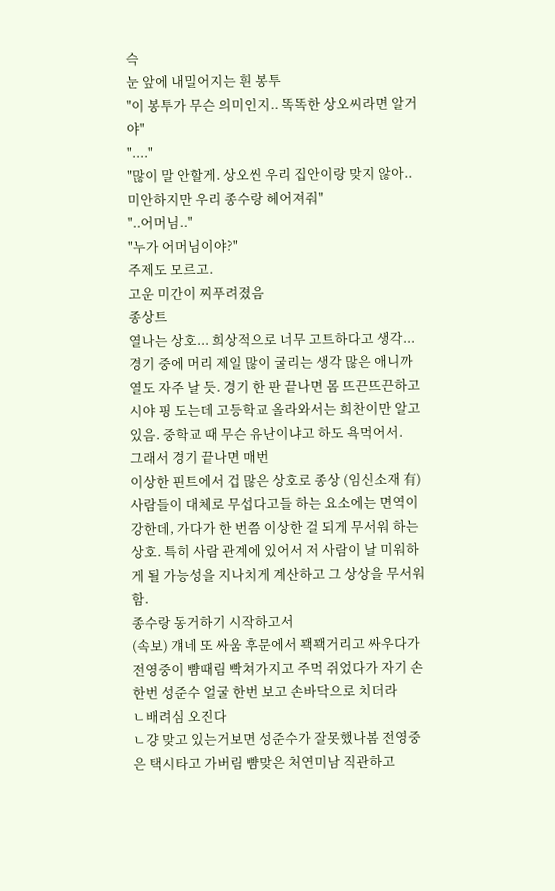슥
눈 앞에 내밀어지는 흰 봉투
"이 봉투가 무슨 의미인지.. 똑똑한 상오씨라면 알거야"
"...."
"많이 말 안할게. 상오씬 우리 집안이랑 맞지 않아.. 미안하지만 우리 종수랑 헤어져줘"
"..어머님.."
"누가 어머님이야?"
주제도 모르고.
고운 미간이 찌푸려졌음
종상트
열나는 상호... 희상적으로 너무 고트하다고 생각...
경기 중에 머리 제일 많이 굴리는 생각 많은 애니까 열도 자주 날 듯. 경기 한 판 끝나면 몸 뜨끈뜨끈하고 시야 핑 도는데 고등학교 올라와서는 희찬이만 알고 있음. 중학교 때 무슨 유난이냐고 하도 욕먹어서.
그래서 경기 끝나면 매번
이상한 핀트에서 겁 많은 상호로 종상 (임신소재 有)
사람들이 대체로 무섭다고들 하는 요소에는 면역이 강한데, 가다가 한 번쯤 이상한 걸 되게 무서워 하는 상호. 특히 사람 관계에 있어서 저 사람이 날 미워하게 될 가능성을 지나치게 계산하고 그 상상을 무서워 함.
종수랑 동거하기 시작하고서
(속보) 걔네 또 싸움 후문에서 꽥꽥거리고 싸우다가 전영중이 뺨때림 빡쳐가지고 주먹 쥐었다가 자기 손 한번 성준수 얼굴 한번 보고 손바닥으로 치더라
ㄴ배려심 오진다
ㄴ걍 맞고 있는거보면 성준수가 잘못했나봄 전영중은 택시타고 가버림 뺨맞은 처연미남 직관하고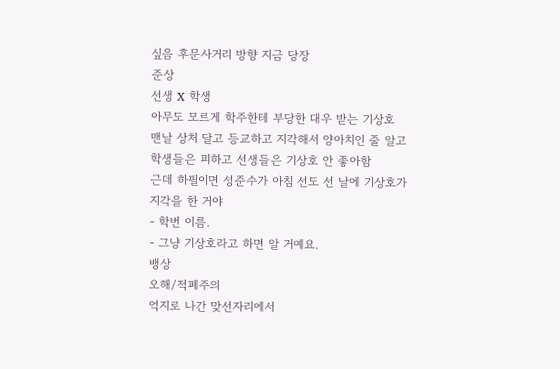싶음 후문사거리 방향 지금 당장
준상
선생 X 학생
아무도 모르게 학주한테 부당한 대우 받는 기상호
맨날 상처 달고 등교하고 지각해서 양아치인 줄 알고 학생들은 피하고 선생들은 기상호 안 좋아함
근데 하필이면 성준수가 아침 선도 선 날에 기상호가 지각을 한 거야
- 학번 이름.
- 그냥 기상호라고 하면 알 거예요.
뱅상
오해/적폐주의
억지로 나간 맞선자리에서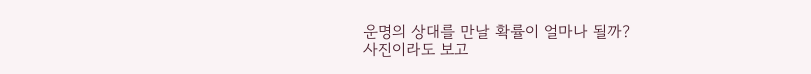운명의 상대를 만날 확률이 얼마나 될까?
사진이라도 보고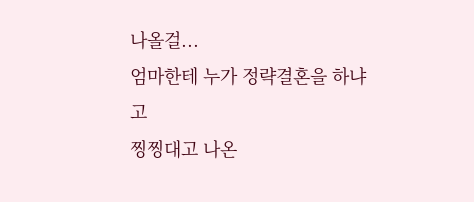나올걸...
엄마한테 누가 정략결혼을 하냐고
찡찡대고 나온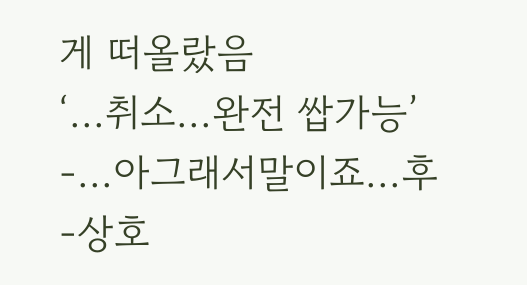게 떠올랐음
‘...취소...완전 쌉가능’
-...아그래서말이죠...후
-상호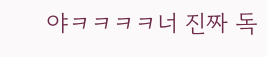야ㅋㅋㅋㅋ너 진짜 독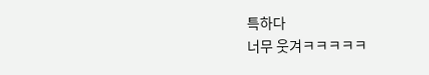특하다
너무 웃겨ㅋㅋㅋㅋㅋ